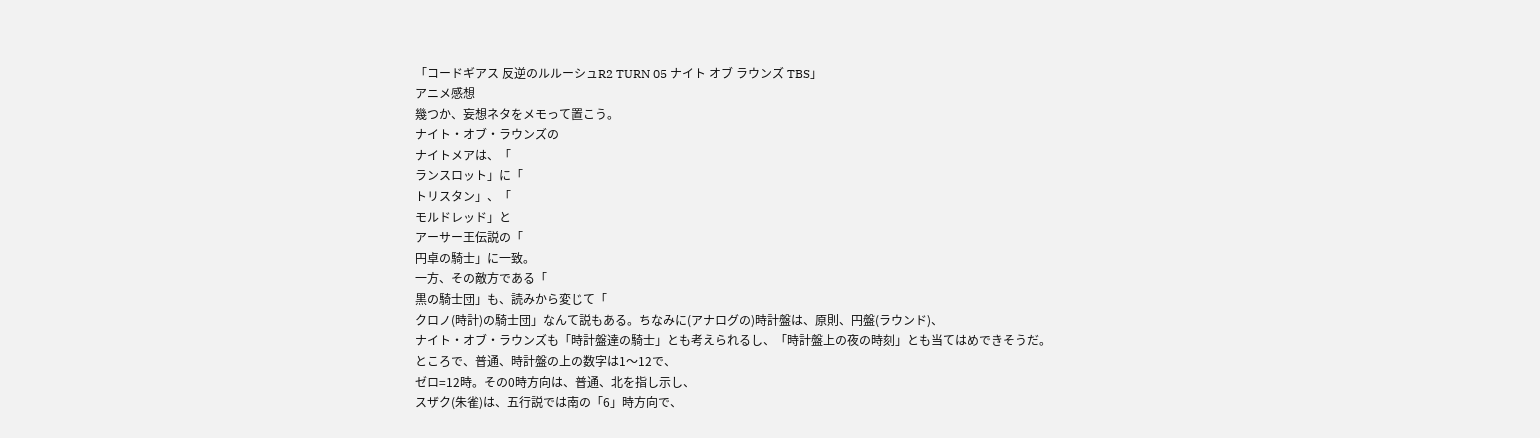「コードギアス 反逆のルルーシュR2 TURN 05 ナイト オブ ラウンズ TBS」
アニメ感想
幾つか、妄想ネタをメモって置こう。
ナイト・オブ・ラウンズの
ナイトメアは、「
ランスロット」に「
トリスタン」、「
モルドレッド」と
アーサー王伝説の「
円卓の騎士」に一致。
一方、その敵方である「
黒の騎士団」も、読みから変じて「
クロノ(時計)の騎士団」なんて説もある。ちなみに(アナログの)時計盤は、原則、円盤(ラウンド)、
ナイト・オブ・ラウンズも「時計盤達の騎士」とも考えられるし、「時計盤上の夜の時刻」とも当てはめできそうだ。
ところで、普通、時計盤の上の数字は1〜12で、
ゼロ=12時。その0時方向は、普通、北を指し示し、
スザク(朱雀)は、五行説では南の「6」時方向で、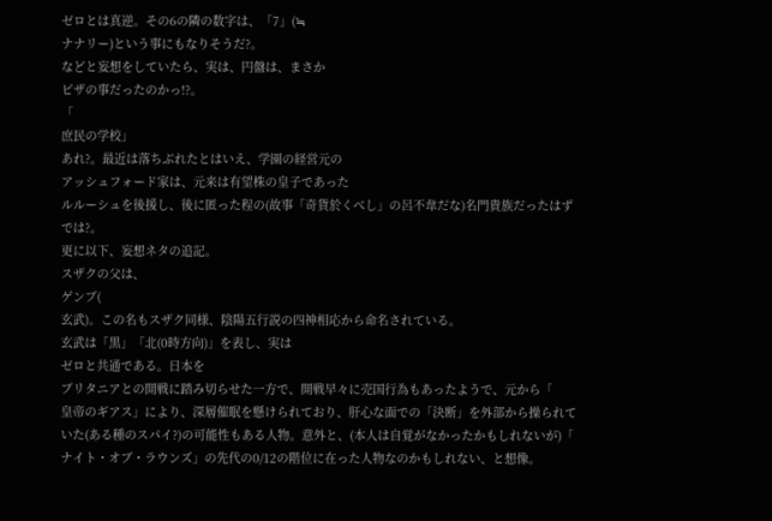ゼロとは真逆。その6の隣の数字は、「7」(≒
ナナリー)という事にもなりそうだ?。
などと妄想をしていたら、実は、円盤は、まさか
ピザの事だったのかっ!?。
「
庶民の学校」
あれ?。最近は落ちぶれたとはいえ、学園の経営元の
アッシュフォード家は、元来は有望株の皇子であった
ルルーシュを後援し、後に匿った程の(故事「奇貨於くべし」の呂不韋だな)名門貴族だったはずでは?。
更に以下、妄想ネタの追記。
スザクの父は、
ゲンブ(
玄武)。この名もスザク同様、陰陽五行説の四神相応から命名されている。
玄武は「黒」「北(0時方向)」を表し、実は
ゼロと共通である。日本を
ブリタニアとの開戦に踏み切らせた一方で、開戦早々に売国行為もあったようで、元から「
皇帝のギアス」により、深層催眠を懸けられており、肝心な面での「決断」を外部から操られていた(ある種のスパイ?)の可能性もある人物。意外と、(本人は自覚がなかったかもしれないが)「
ナイト・オブ・ラウンズ」の先代の0/12の階位に在った人物なのかもしれない、と想像。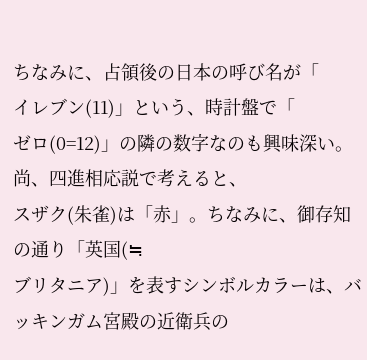ちなみに、占領後の日本の呼び名が「
イレブン(11)」という、時計盤で「
ゼロ(0=12)」の隣の数字なのも興味深い。
尚、四進相応説で考えると、
スザク(朱雀)は「赤」。ちなみに、御存知の通り「英国(≒
ブリタニア)」を表すシンボルカラーは、バッキンガム宮殿の近衛兵の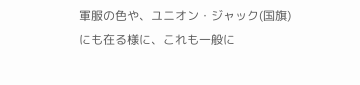軍服の色や、ユニオン・ジャック(国旗)にも在る様に、これも一般に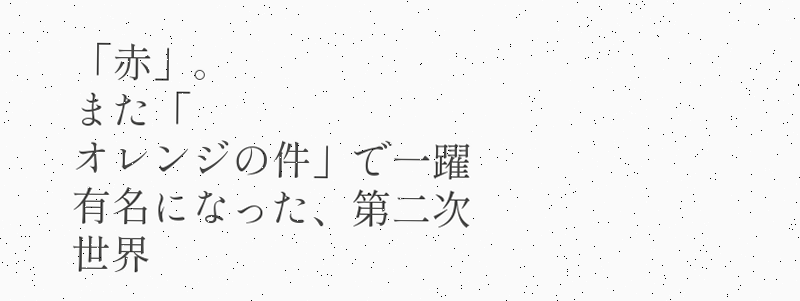「赤」。
また「
オレンジの件」で一躍有名になった、第二次世界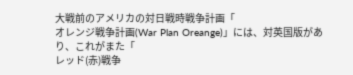大戦前のアメリカの対日戦時戦争計画「
オレンジ戦争計画(War Plan Oreange)」には、対英国版があり、これがまた「
レッド(赤)戦争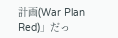計画(War Plan Red)」だっ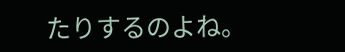たりするのよね。